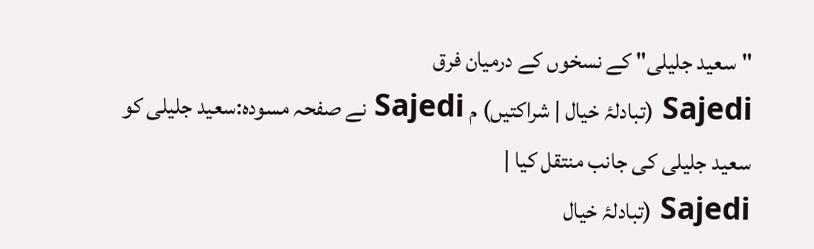"سعید جلیلی" کے نسخوں کے درمیان فرق
Sajedi (تبادلۂ خیال | شراکتیں) م Sajedi نے صفحہ مسودہ:سعید جلیلی کو سعید جلیلی کی جانب منتقل کیا |
Sajedi (تبادلۂ خیال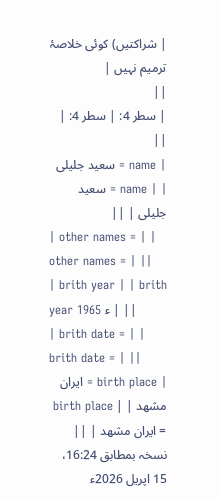| شراکتیں) کوئی خلاصۂ ترمیم نہیں |
||
| سطر 4: | سطر 4: | ||
| name = سعید جلیلی | | name = سعید جلیلی | ||
| other names = | | other names = | ||
| brith year | | brith year 1965 ء | ||
| brith date = | | brith date = | ||
| birth place = ایران مشهد | | birth place = ایران مشهد | ||
نسخہ بمطابق 16:24، 15 اپريل 2026ء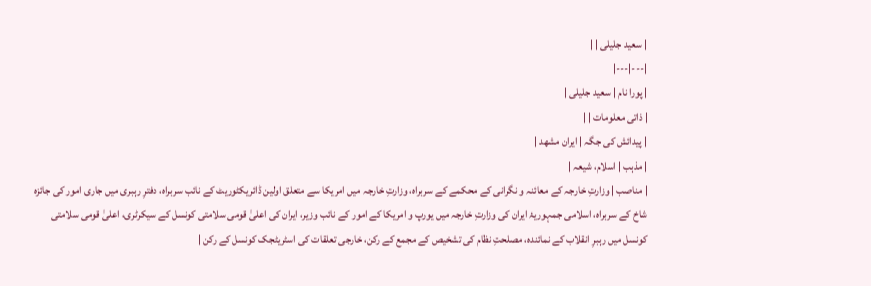| سعید جلیلی | |
|---|---|
| پورا نام | سعید جلیلی |
| ذاتی معلومات | |
| پیدائش کی جگہ | ایران مشهد |
| مذہب | اسلام، شیعہ |
| مناصب | وزارتِ خارجہ کے معائنہ و نگرانی کے محکمے کے سربراہ، وزارتِ خارجہ میں امریکا سے متعلق اولین ڈائریکٹوریٹ کے نائب سربراہ، دفترِ رہبری میں جاری امور کی جائزہ شاخ کے سربراہ، اسلامی جمہوریۂ ایران کی وزارتِ خارجہ میں یورپ و امریکا کے امور کے نائب وزیر، ایران کی اعلیٰ قومی سلامتی کونسل کے سیکرٹری، اعلیٰ قومی سلامتی کونسل میں رہبرِ انقلاب کے نمائندہ، مصلحتِ نظام کی تشخیص کے مجمع کے رکن، خارجی تعلقات کی اسٹریٹجک کونسل کے رکن |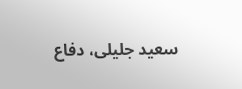سعید جلیلی، دفاع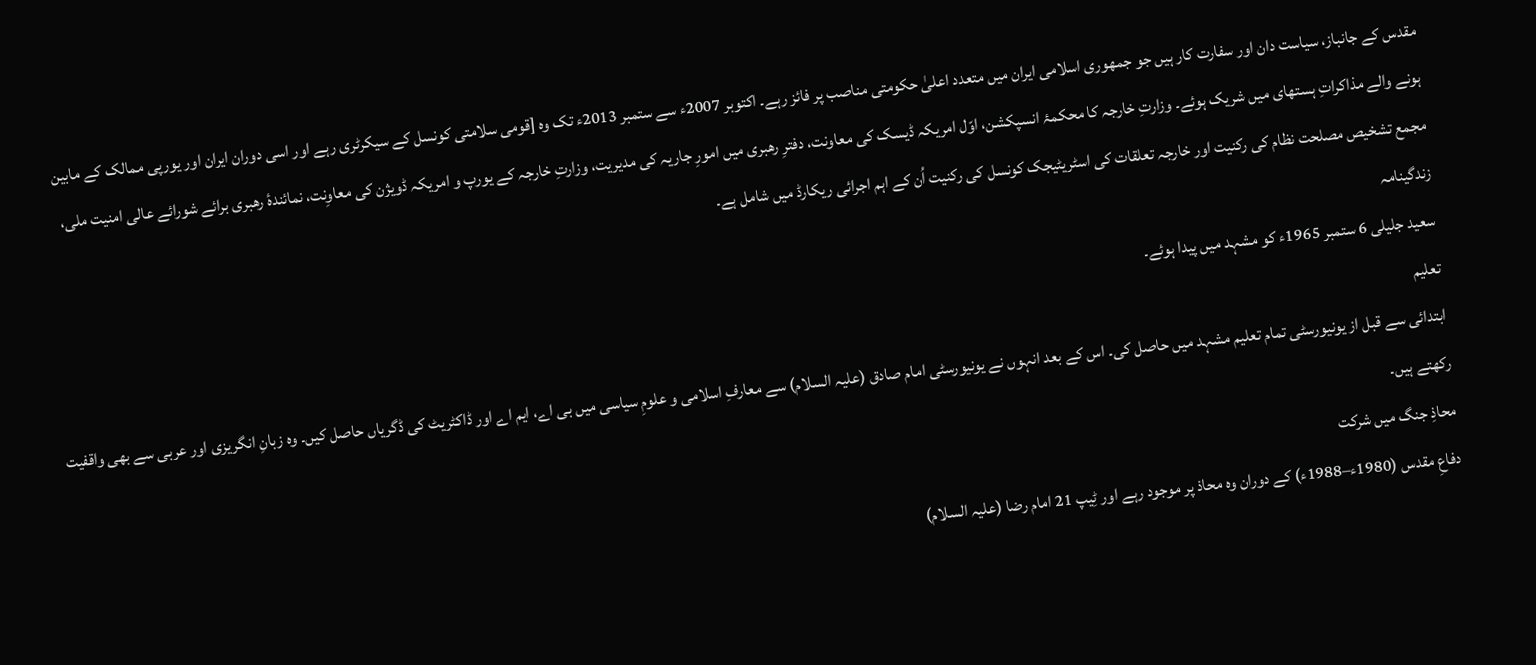مقدس کے جانباز، سیاست دان اور سفارت کار ہیں جو جمهوری اسلامی ایران میں متعدد اعلیٰ حکومتی مناصب پر فائز رہے۔ اکتوبر 2007ء سے ستمبر 2013ء تک وہ [قومی سلامتی کونسل کے سیکرٹری رہے اور اسی دوران ایران اور یورپی ممالک کے مابین ہونے والے مذاکراتِ ہستهای میں شریک ہوئے۔ وزارتِ خارجہ کا محکمۂ انسپکشن، اوّل امریکہ ڈیسک کی معاونت، دفترِ رهبری میں امورِ جاریہ کی مدیریت، وزارتِ خارجہ کے یورپ و امریکہ ڈویژن کی معاوِنت، نمائندۂ رهبری برائے شورائے عالی امنیت ملی، مجمع تشخیص مصلحت نظام کی رکنیت اور خارجہ تعلقات کی اسٹریٹیجک کونسل کی رکنیت اُن کے اہم اجرائی ریکارڈ میں شامل ہے۔
زندگینامہ
سعید جلیلی 6 ستمبر 1965ء کو مشہد میں پیدا ہوئے۔
تعلیم
ابتدائی سے قبل از یونیورسٹی تمام تعلیم مشہد میں حاصل کی۔ اس کے بعد انہوں نے یونیورسٹی امام صادق (علیہ السلام) سے معارفِ اسلامی و علومِ سیاسی میں بی اے، ایم اے اور ڈاکٹریٹ کی ڈگریاں حاصل کیں۔ وہ زبانِ انگریزی اور عربی سے بھی واقفیت رکھتے ہیں۔
محاذِ جنگ میں شرکت
دفاعِ مقدس (1980ء–1988ء) کے دوران وہ محاذ پر موجود رہے اور ٹِیپ 21 امام رضا (علیہ السلام)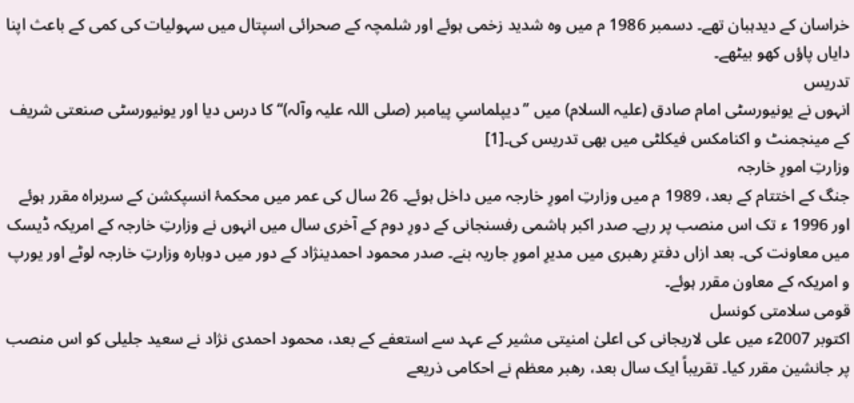خراسان کے دیدہبان تھے۔ دسمبر 1986 م میں وہ شدید زخمی ہوئے اور شلمچہ کے صحرائی اسپتال میں سہولیات کی کمی کے باعث اپنا دایاں پاؤں کھو بیٹھے۔
تدریس
انہوں نے یونیورسٹی امام صادق (علیہ السلام) میں ’’دیپلماسیِ پیامبر (صلی اللہ علیہ وآلہ)‘‘ کا درس دیا اور یونیورسٹی صنعتی شریف کے مینجمنٹ و اکنامکس فیکلٹی میں بھی تدریس کی۔[1]
وزارتِ امورِ خارجہ
جنگ کے اختتام کے بعد، 1989 م میں وزارتِ امورِ خارجہ میں داخل ہوئے۔ 26 سال کی عمر میں محکمۂ انسپکشن کے سربراہ مقرر ہوئے اور 1996 ء تک اس منصب پر رہے۔ صدر اکبر ہاشمی رفسنجانی کے دورِ دوم کے آخری سال میں انہوں نے وزارتِ خارجہ کے امریکہ ڈیسک میں معاونت کی۔ بعد ازاں دفترِ رهبری میں مدیرِ امورِ جاریہ بنے۔ صدر محمود احمدینژاد کے دور میں دوبارہ وزارتِ خارجہ لوٹے اور یورپ و امریکہ کے معاون مقرر ہوئے۔
قومی سلامتی کونسل
اکتوبر 2007ء میں علی لاریجانی کی اعلیٰ امنیتی مشیر کے عہد سے استعفے کے بعد، محمود احمدی نژاد نے سعید جلیلی کو اس منصب پر جانشین مقرر کیا۔ تقریباً ایک سال بعد، رهبر معظم نے احکامی ذریعے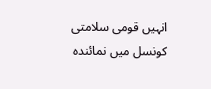انہیں قومی سلامتی کونسل میں نمائندہ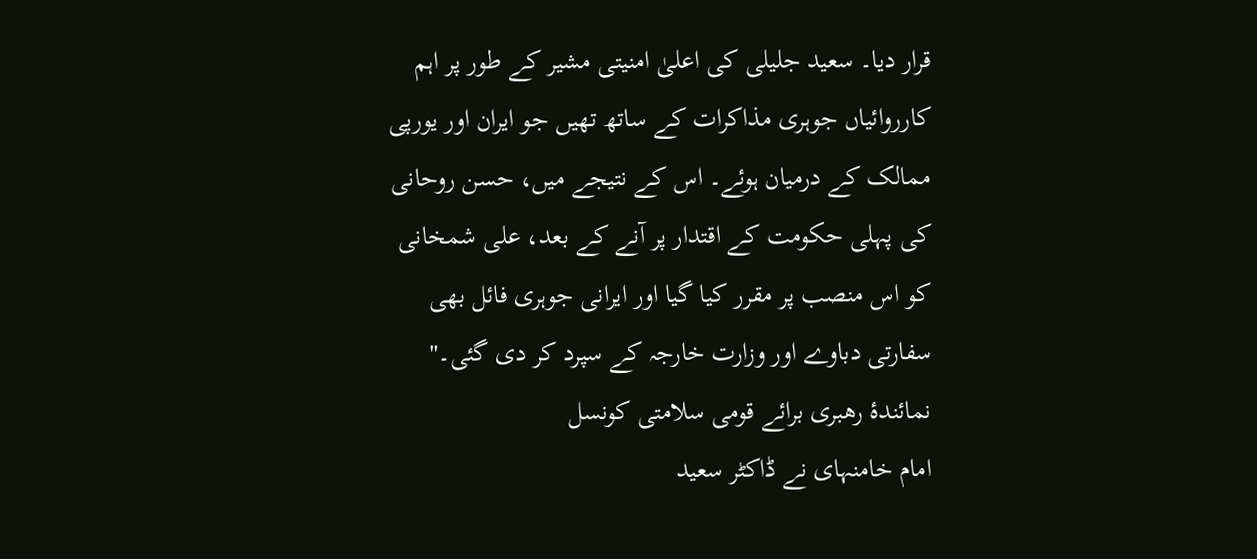قرار دیا۔ سعید جلیلی کی اعلیٰ امنیتی مشیر کے طور پر اہم کارروائیاں جوہری مذاکرات کے ساتھ تھیں جو ایران اور یورپی ممالک کے درمیان ہوئے۔ اس کے نتیجے میں، حسن روحانی کی پہلی حکومت کے اقتدار پر آنے کے بعد، علی شمخانی کو اس منصب پر مقرر کیا گیا اور ایرانی جوہری فائل بھی سفارتی دباوے اور وزارت خارجہ کے سپرد کر دی گئی۔"
نمائندۂ رهبری برائے قومی سلامتی کونسل
امام خامنہای نے ڈاکٹر سعید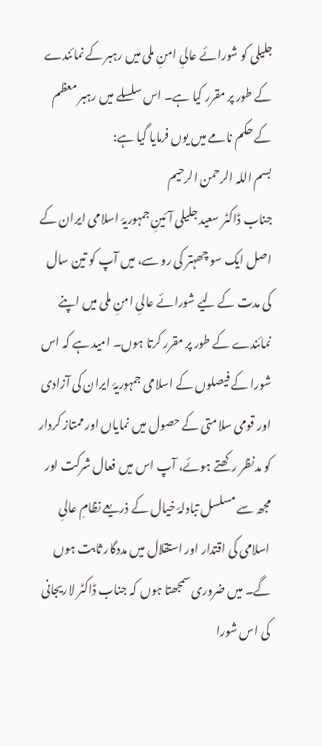جلیلی کو شورائے عالیِ امنِ ملی میں رہبر کے نمائندے کے طور پر مقرر کیا ہے۔ اس سلسلے میں رہبر معظم کے حکم نامے میں یوں فرمایا گیا ہے:
بسم اللہ الرحمن الرحیم
جناب ڈاکٹر سعید جلیلی آئینِ جمہوریۂ اسلامی ایران کے اصل ایک سو چھہتر کی رو سے، میں آپ کو تین سال کی مدت کے لیے شورائے عالیِ امنِ ملی میں اپنے نمائندے کے طور پر مقرر کرتا ہوں۔ امید ہے کہ اس شورا کے فیصلوں کے اسلامی جمہوریۂ ایران کی آزادی اور قومی سلامتی کے حصول میں نمایاں اور ممتاز کردار کو مدنظر رکھتے ہوئے، آپ اس میں فعال شرکت اور مجھ سے مسلسل تبادلۂ خیال کے ذریعے نظامِ عالیِ اسلامی کی اقتدار اور استقلال میں مددگار ثابت ہوں گے۔ میں ضروری سمجھتا ہوں کہ جناب ڈاکٹر لاریجانی کی اس شورا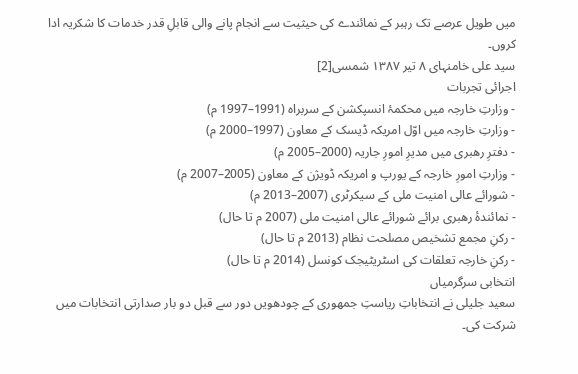میں طویل عرصے تک رہبر کے نمائندے کی حیثیت سے انجام پانے والی قابلِ قدر خدمات کا شکریہ ادا کروں۔
سید علی خامنہای ۸ تیر ۱۳۸۷ شمسی[2]
اجرائی تجربات
- وزارتِ خارجہ میں محکمۂ انسپکشن کے سربراہ (1991–1997 م)
- وزارتِ خارجہ میں اوّل امریکہ ڈیسک کے معاون (1997–2000 م)
- دفترِ رهبری میں مدیرِ امورِ جاریہ (2000–2005 م)
- وزارتِ امورِ خارجہ کے یورپ و امریکہ ڈویژن کے معاون (2005–2007 م)
- شورائے عالی امنیت ملی کے سیکرٹری (2007–2013 م)
- نمائندۂ رهبری برائے شورائے عالی امنیت ملی (2007 م تا حال)
- رکنِ مجمع تشخیص مصلحت نظام (2013 م تا حال)
- رکنِ خارجہ تعلقات کی اسٹریٹیجک کونسل (2014 م تا حال)
انتخابی سرگرمیاں
سعید جلیلی نے انتخاباتِ ریاستِ جمهوری کے چودھویں دور سے قبل دو بار صدارتی انتخابات میں شرکت کی۔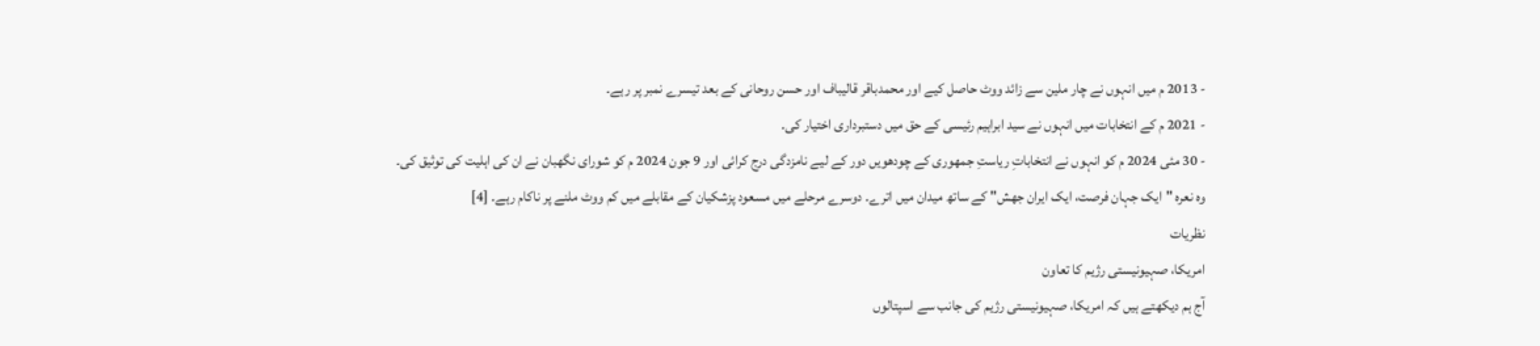- 2013 م میں انہوں نے چار ملین سے زائد ووٹ حاصل کیے اور محمدباقر قالیباف اور حسن روحانی کے بعد تیسرے نمبر پر رہے۔
- 2021 م کے انتخابات میں انہوں نے سید ابراہیم رئیسی کے حق میں دستبرداری اختیار کی۔
- 30 مئی 2024 م کو انہوں نے انتخاباتِ ریاستِ جمهوری کے چودھویں دور کے لیے نامزدگی درج کرائی اور 9 جون 2024 م کو شورای نگهبان نے ان کی اہلیت کی توثیق کی۔
وہ نعرہ "ایک جہان فرصت، ایک ایران جهش" کے ساتھ میدان میں اترے۔ دوسرے مرحلے میں مسعود پزشکیان کے مقابلے میں کم ووٹ ملنے پر ناکام رہے۔ [4]
نظریات
امریکا، صہیونیستی رژیم کا تعاون
آج ہم دیکھتے ہیں کہ امریکا، صہیونیستی رژیم کی جانب سے اسپتالوں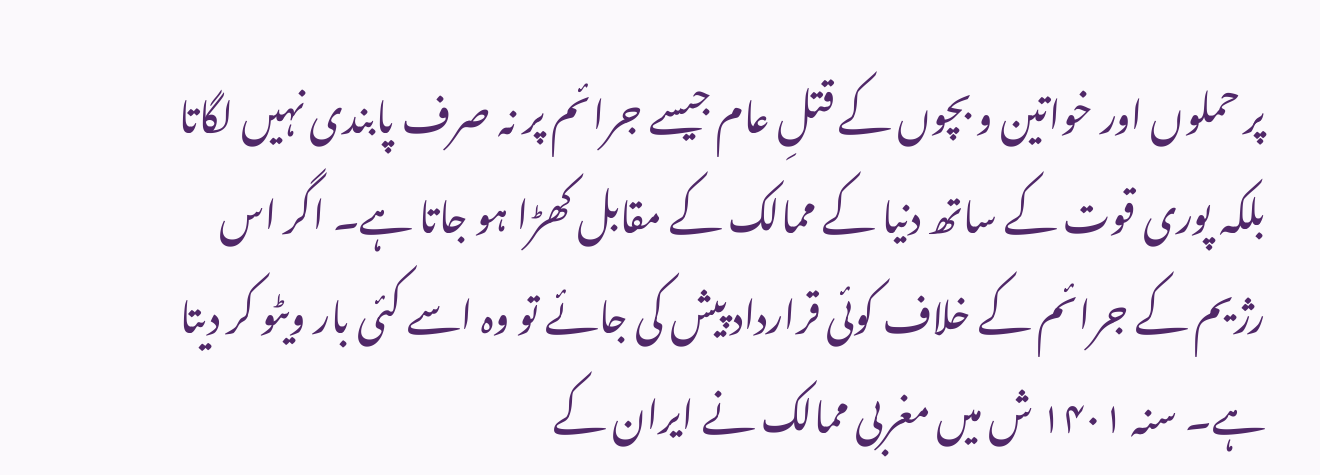پر حملوں اور خواتین و بچوں کے قتلِ عام جیسے جرائم پر نہ صرف پابندی نہیں لگاتا بلکہ پوری قوت کے ساتھ دنیا کے ممالک کے مقابل کھڑا ہو جاتا ہے۔ اگر اس رژیم کے جرائم کے خلاف کوئی قرارداد پیش کی جائے تو وہ اسے کئی بار ویٹو کر دیتا ہے۔ سنہ ۱۴۰۱ ش میں مغربی ممالک نے ایران کے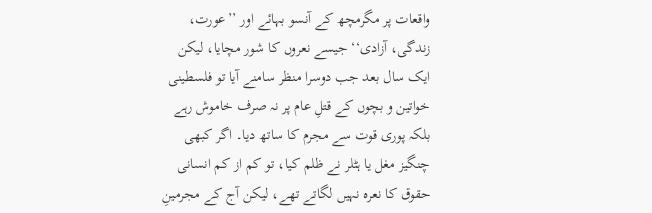واقعات پر مگرمچھ کے آنسو بہائے اور ’’عورت، زندگی، آزادی‘‘ جیسے نعروں کا شور مچایا، لیکن ایک سال بعد جب دوسرا منظر سامنے آیا تو فلسطینی خواتین و بچوں کے قتلِ عام پر نہ صرف خاموش رہے بلکہ پوری قوت سے مجرم کا ساتھ دیا۔ اگر کبھی چنگیز مغل یا ہٹلر نے ظلم کیا، تو کم از کم انسانی حقوق کا نعرہ نہیں لگاتے تھے، لیکن آج کے مجرمینِ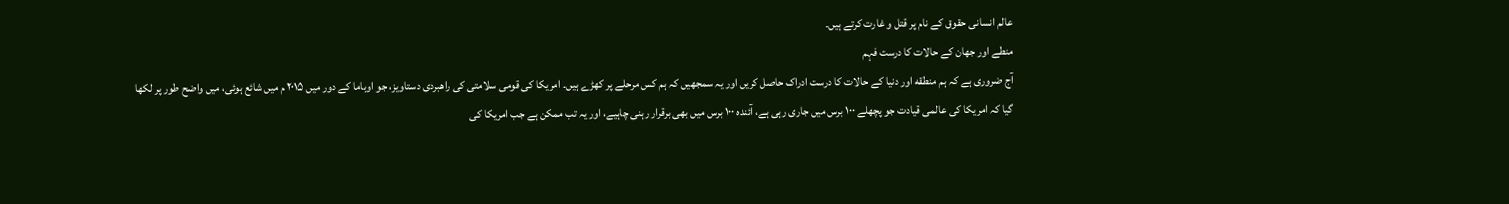عالم انسانی حقوق کے نام پر قتل و غارت کرتے ہیں۔
منطے اور جهان کے حالات کا درست فہم
آج ضروری ہے کہ ہم منطقه اور دنیا کے حالات کا درست ادراک حاصل کریں اور یہ سمجھیں کہ ہم کس مرحلے پر کھڑے ہیں۔ امریکا کی قومی سلامتی کی راهبردی دستاویز، جو اوباما کے دور میں ۲۰۱۵ م میں شائع ہوئی، میں واضح طور پر لکھا گیا کہ امریکا کی عالمی قیادت جو پچھلے ۱۰۰ برس میں جاری رہی ہے، آئندہ ۱۰۰ برس میں بھی برقرار رہنی چاہیے، اور یہ تب ممکن ہے جب امریکا کی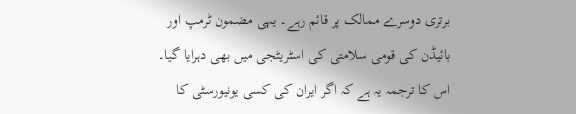برتری دوسرے ممالک پر قائم رہے۔ یہی مضمون ٹرمپ اور بائیڈن کی قومی سلامتی کی اسٹریٹجی میں بھی دہرایا گیا۔ اس کا ترجمہ یہ ہے کہ اگر ایران کی کسی یونیورسٹی کا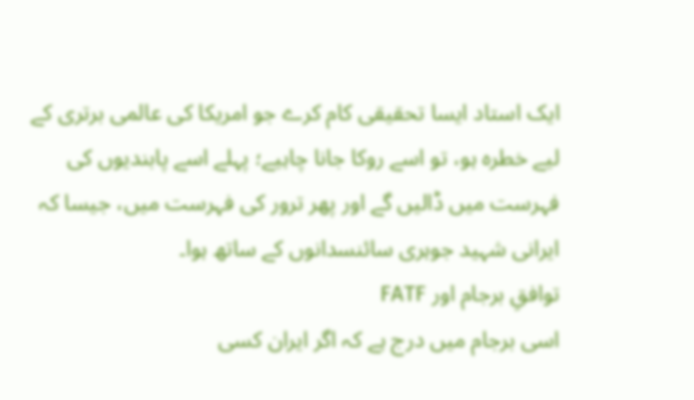ایک استاد ایسا تحقیقی کام کرے جو امریکا کی عالمی برتری کے لیے خطرہ ہو، تو اسے روکا جانا چاہیے؛ پہلے اسے پابندیوں کی فہرست میں ڈالیں گے اور پھر ترور کی فہرست میں، جیسا کہ ایرانی شہید جوہری سائنسدانوں کے ساتھ ہوا۔
توافقِ برجام اور FATF
اسی برجام میں درج ہے کہ اگر ایران کسی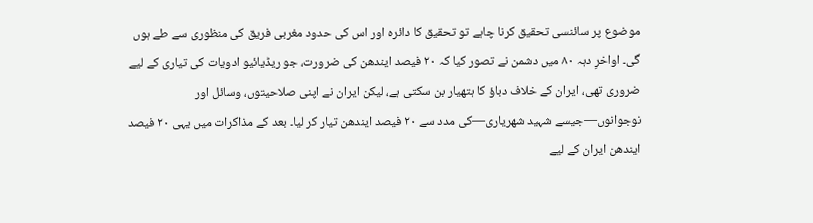موضوع پر سائنسی تحقیق کرنا چاہے تو تحقیق کا دائرہ اور اس کی حدود مغربی فریق کی منظوری سے طے ہوں گی۔ اواخرِ دہہ ۸۰ میں دشمن نے تصور کیا کہ ۲۰ فیصد ایندھن کی ضرورت، جو ریڈیائیو ادویات کی تیاری کے لیے ضروری تھی، ایران کے خلاف دباؤ کا ہتھیار بن سکتی ہے، لیکن ایران نے اپنی صلاحیتوں، وسائل اور نوجوانوں—جیسے شہید شهریاری—کی مدد سے ۲۰ فیصد ایندھن تیار کر لیا۔ بعد کے مذاکرات میں یہی ۲۰ فیصد ایندھن ایران کے لیے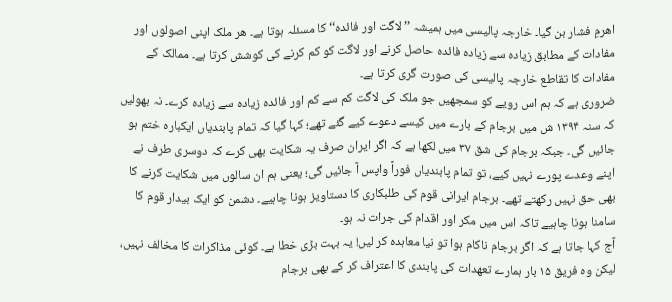اهرمِ فشار بن گیا۔ خارجہ پالیسی میں ہمیشہ ’’لاگت اور فائدہ‘‘ کا مسئلہ ہوتا ہے۔ هر ملک اپنی اصولوں اور مفادات کے مطابق زیادہ سے زیادہ فائدہ حاصل کرنے اور لاگت کو کم کرنے کی کوشش کرتا ہے۔ ممالک کے مفادات کا تقاطع خارجہ پالیسی کی صورت گری کرتا ہے۔
ضروری ہے کہ ہم اس رویے کو سمجھیں جو ملک کی لاگت کم سے کم اور فائدہ زیادہ سے زیادہ کرے۔ نہ بھولیں کہ سنہ ۱۳۹۴ ش میں برجام کے بارے میں کیسے دعوے کیے گئے تھے؛ کہا گیا کہ تمام پابندیاں ایکباره ختم ہو جائیں گی۔ جبکہ برجام کی شق ۳۷ میں لکھا ہے کہ اگر ایران صرف یہ شکایت بھی کرے کہ دوسری طرف نے اپنے وعدے پورے نہیں کیے، تو تمام پابندیاں فوراً واپس آ جائیں گی؛ یعنی ہم ان سالوں میں شکایت کرنے کا بھی حق نہیں رکھتے تھے۔ برجام ایرانی قوم کی طلبکاری کا دستاویز ہونا چاہیے۔ دشمن کو ایک بیدار قوم کا سامنا ہونا چاہیے تاکہ اس میں مکر اور اقدام کی جرات نہ ہو۔
آج کہا جاتا ہے کہ اگر برجام ناکام ہوا تو نیا معاہدہ کر لیں! یہ بہت بڑی خطا ہے۔ کوئی مذاکرات کا مخالف نہیں، لیکن وہ فریق ۱۵ بار ہمارے تعهدات کی پابندی کا اعتراف کر کے بھی برجام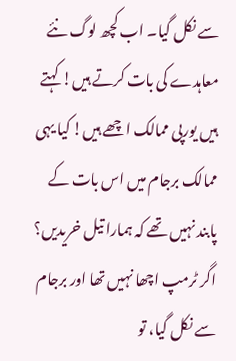سے نکل گیا۔ اب کچھ لوگ نئے معاہدے کی بات کرتے ہیں! کہتے ہیں یورپی ممالک اچھے ہیں! کیا یہی ممالک برجام میں اس بات کے پابند نہیں تھے کہ ہمارا تیل خریدیں؟ اگر ٹرمپ اچھا نہیں تھا اور برجام سے نکل گیا، تو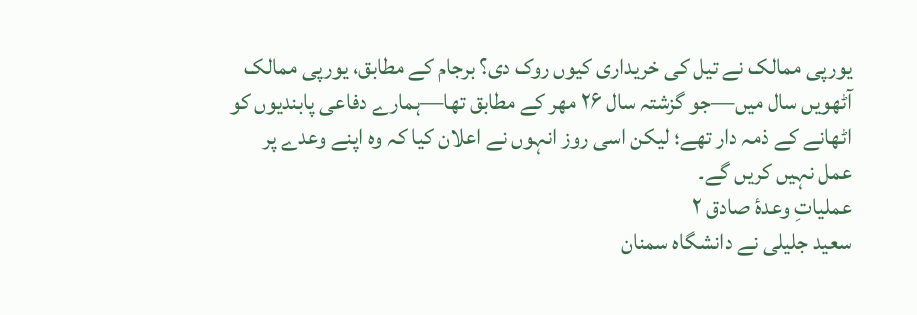یورپی ممالک نے تیل کی خریداری کیوں روک دی؟ برجام کے مطابق، یورپی ممالک آٹھویں سال میں—جو گزشتہ سال ۲۶ مهر کے مطابق تھا—ہمارے دفاعی پابندیوں کو اٹھانے کے ذمہ دار تھے؛ لیکن اسی روز انہوں نے اعلان کیا کہ وہ اپنے وعدے پر عمل نہیں کریں گے۔
عملیاتِ وعدۂ صادق ۲
سعید جلیلی نے دانشگاه سمنان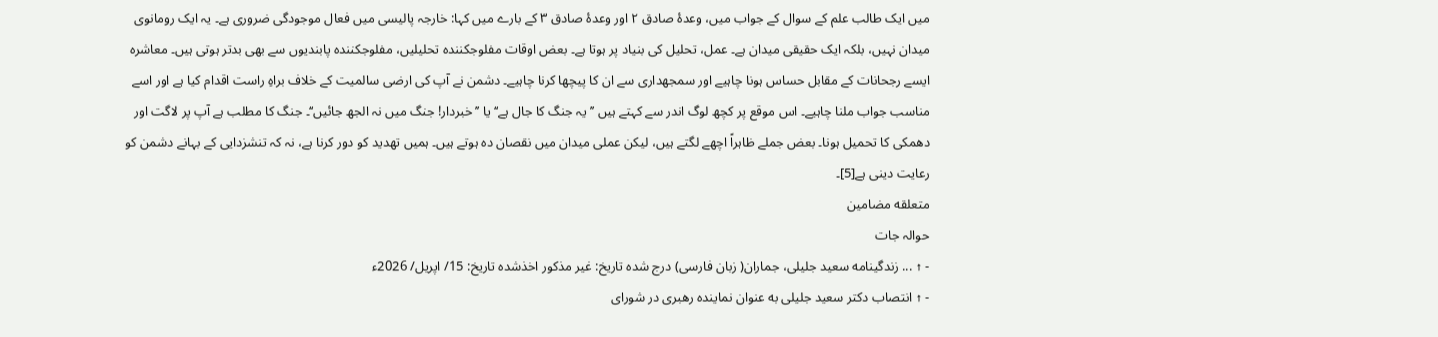میں ایک طالب علم کے سوال کے جواب میں، وعدۂ صادق ۲ اور وعدۂ صادق ۳ کے بارے میں کہا: خارجہ پالیسی میں فعال موجودگی ضروری ہے۔ یہ ایک رومانوی میدان نہیں، بلکہ ایک حقیقی میدان ہے۔ عمل، تحلیل کی بنیاد پر ہوتا ہے۔ بعض اوقات مفلوجکننده تحلیلیں، مفلوجکننده پابندیوں سے بھی بدتر ہوتی ہیں۔ معاشرہ ایسے رجحانات کے مقابل حساس ہونا چاہیے اور سمجھداری سے ان کا پیچھا کرنا چاہیے۔ دشمن نے آپ کی ارضی سالمیت کے خلاف براہِ راست اقدام کیا ہے اور اسے مناسب جواب ملنا چاہیے۔ اس موقع پر کچھ لوگ اندر سے کہتے ہیں ’’یہ جنگ کا جال ہے‘‘ یا ’’خبردار! جنگ میں نہ الجھ جائیں‘‘۔ جنگ کا مطلب ہے آپ پر لاگت اور دھمکی کا تحمیل ہونا۔ بعض جملے ظاہراً اچھے لگتے ہیں، لیکن عملی میدان میں نقصان دہ ہوتے ہیں۔ ہمیں تهدید کو دور کرنا ہے، نہ کہ تنشزدایی کے بہانے دشمن کو رعایت دینی ہے[5]۔
متعلقه مضامین
حوالہ جات
- ↑ ... زندگینامه سعید جلیلی، جماران( زبان فارسی) درج شده تاریخ: غیر مذکور اخذشده تاریخ: 15/ اپریل/ 2026ء
- ↑ انتصاب دکتر سعید جلیلی به عنوان نماینده رهبری در شورای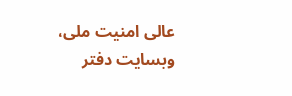عالی امنیت ملی، وبسایت دفتر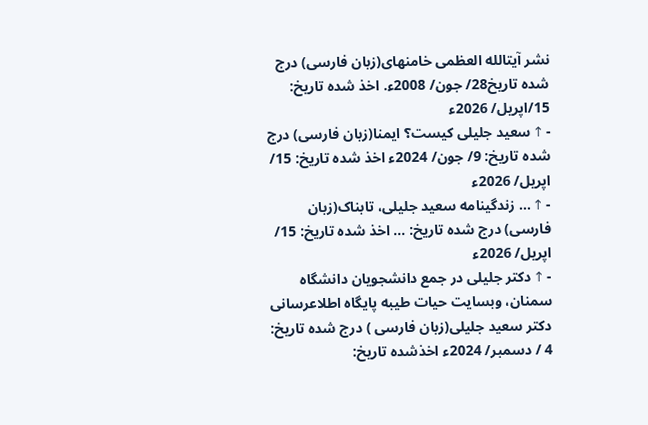نشر آیتالله العظمی خامنهای(زبان فارسی) درج شده تاریخ28/ جون/ 2008ء. اخذ شده تاریخ: 15/اپریل/ 2026ء
- ↑ سعید جلیلی کیست؟ ایمنا(زبان فارسی) درج شده تاریخ: 9/ جون/ 2024ء اخذ شده تاریخ: 15/ اپریل/ 2026ء
- ↑ ... زندگینامه سعید جلیلی، تابناک(زبان فارسی) درج شده تاریخ: ... اخذ شده تاریخ: 15/ اپریل/ 2026ء
- ↑ دکتر جلیلی در جمع دانشجویان دانشگاه سمنان، وبسایت حیات طیبه پایگاه اطلاعرسانی دکتر سعید جلیلی(زبان فارسی ) درج شده تاریخ: 4 / دسمبر/ 2024ء اخذشده تاریخ: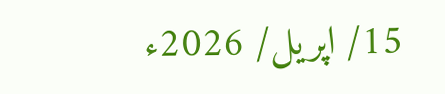15/ اپریل/ 2026ء